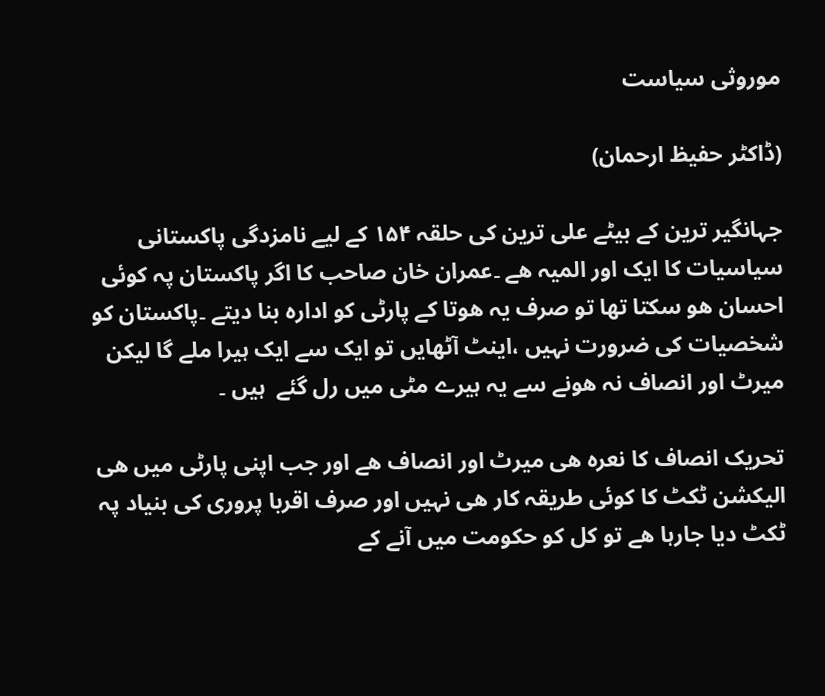موروثی سیاست

(ڈاکٹر حفیظ ارحمان)

جہانگیر ترین کے بیٹے علی ترین کی حلقہ ۱۵۴ کے لیے نامزدگی پاکستانی سیاسیات کا ایک اور المیہ ھے ۔عمران خان صاحب کا اگر پاکستان پہ کوئی احسان ھو سکتا تھا تو صرف یہ ھوتا کے پارٹی کو ادارہ بنا دیتے ۔پاکستان کو شخصیات کی ضرورت نہیں ،اینٹ آٹھایں تو ایک سے ایک ہیرا ملے گا لیکن میرٹ اور انصاف نہ ھونے سے یہ ہیرے مٹی میں رل گئے  ہیں ۔

تحریک انصاف کا نعرہ ھی میرٹ اور انصاف ھے اور جب اپنی پارٹی میں ھی الیکشن ٹکٹ کا کوئی طریقہ کار ھی نہیں اور صرف اقربا پروری کی بنیاد پہ ٹکٹ دیا جارہا ھے تو کل کو حکومت میں آنے کے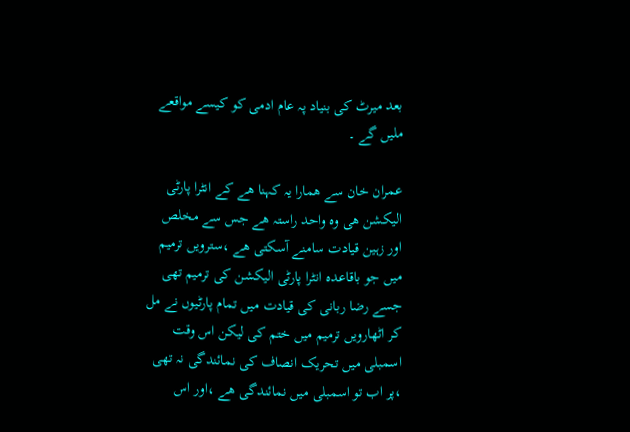بعد میرٹ کی بنیاد پہ عام ادمی کو کیسے مواقعے ملیں گے ۔

عمران خان سے ھمارا یہ کہنا ھے کے انٹرا پارٹی الیکشن ھی وہ واحد راستہ ھے جس سے مخلص اور زہین قیادت سامنے آسکتی ھے ،سترویں ترمیم میں جو باقاعدہ انٹرا پارٹی الیکشن کی ترمیم تھی جسے رضا ربانی کی قیادت میں تمام پارٹیوں نے مل کر اٹھارویں ترمیم میں ختم کی لیکن اس وقت اسمبلی میں تحریک انصاف کی نمائندگی نہ تھی ،پر اب تو اسمبلی میں نمائندگی ھے ،اور اس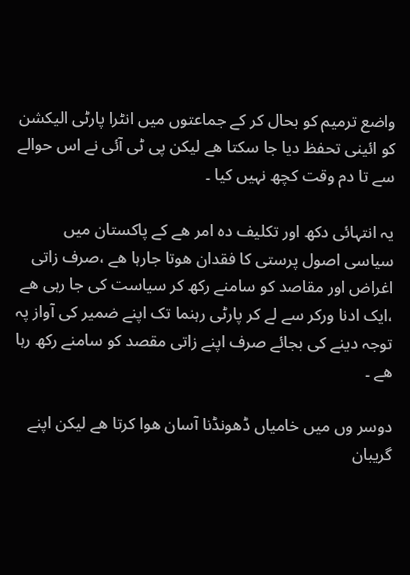واضع ترمیم کو بحال کر کے جماعتوں میں انٹرا پارٹی الیکشن کو ائینی تحفظ دیا جا سکتا ھے لیکن پی ٹی آئی نے اس حوالے سے تا دم وقت کچھ نہیں کیا ۔

یہ انتہائی دکھ اور تکلیف دہ امر ھے کے پاکستان میں سیاسی اصول پرستی کا فقدان ھوتا جارہا ھے ،صرف زاتی اغراض اور مقاصد کو سامنے رکھ کر سیاست کی جا رہی ھے ،ایک ادنا ورکر سے لے کر پارٹی رہنما تک اپنے ضمیر کی آواز پہ توجہ دینے کی بجائے صرف اپنے زاتی مقصد کو سامنے رکھ رہا ھے ۔

دوسر وں میں خامیاں ڈھونڈنا آسان ھوا کرتا ھے لیکن اپنے گریبان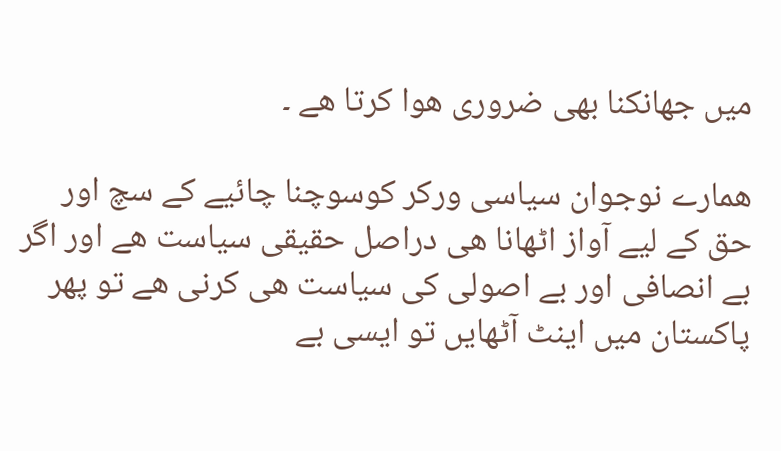میں جھانکنا بھی ضروری ھوا کرتا ھے ۔

ھمارے نوجوان سیاسی ورکر کوسوچنا چائیے کے سچ اور حق کے لیے آواز اٹھانا ھی دراصل حقیقی سیاست ھے اور اگر بے انصافی اور بے اصولی کی سیاست ھی کرنی ھے تو پھر پاکستان میں اینٹ آٹھایں تو ایسی بے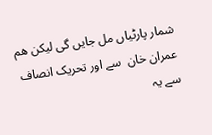شمار پارٹیاں مل جایں گی لیکن ھم عمران خان  سے اور تحریک انصاف سے یہ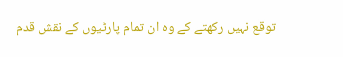توقع نہیں رکھتے کے وہ ان تمام پارٹیوں کے نقش قدم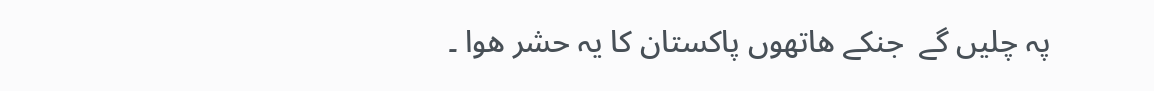پہ چلیں گے  جنکے ھاتھوں پاکستان کا یہ حشر ھوا ۔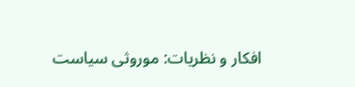افکار و نظریات: موروثی سیاست